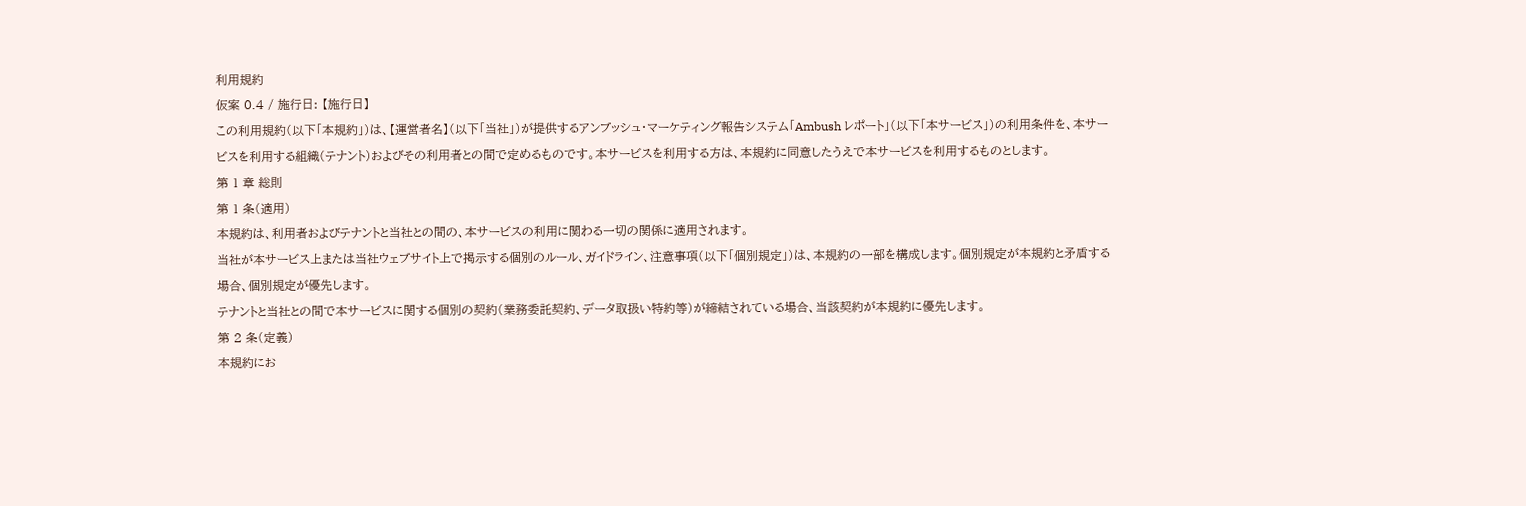利用規約
仮案 0.4 / 施行日: 【施行日】
この利用規約(以下「本規約」)は、【運営者名】(以下「当社」)が提供するアンブッシュ・マーケティング報告システム「Ambush レポート」(以下「本サービス」)の利用条件を、本サービスを利用する組織(テナント)およびその利用者との間で定めるものです。本サービスを利用する方は、本規約に同意したうえで本サービスを利用するものとします。
第 1 章 総則
第 1 条(適用)
本規約は、利用者およびテナントと当社との間の、本サービスの利用に関わる一切の関係に適用されます。
当社が本サービス上または当社ウェブサイト上で掲示する個別のルール、ガイドライン、注意事項(以下「個別規定」)は、本規約の一部を構成します。個別規定が本規約と矛盾する場合、個別規定が優先します。
テナントと当社との間で本サービスに関する個別の契約(業務委託契約、データ取扱い特約等)が締結されている場合、当該契約が本規約に優先します。
第 2 条(定義)
本規約にお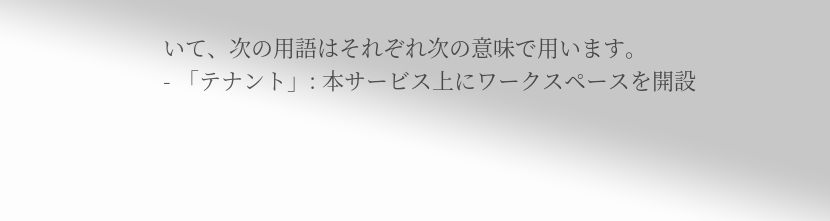いて、次の用語はそれぞれ次の意味で用います。
- 「テナント」: 本サービス上にワークスペースを開設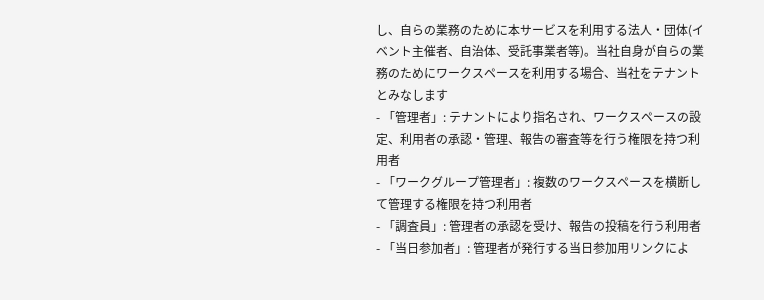し、自らの業務のために本サービスを利用する法人・団体(イベント主催者、自治体、受託事業者等)。当社自身が自らの業務のためにワークスペースを利用する場合、当社をテナントとみなします
- 「管理者」: テナントにより指名され、ワークスペースの設定、利用者の承認・管理、報告の審査等を行う権限を持つ利用者
- 「ワークグループ管理者」: 複数のワークスペースを横断して管理する権限を持つ利用者
- 「調査員」: 管理者の承認を受け、報告の投稿を行う利用者
- 「当日参加者」: 管理者が発行する当日参加用リンクによ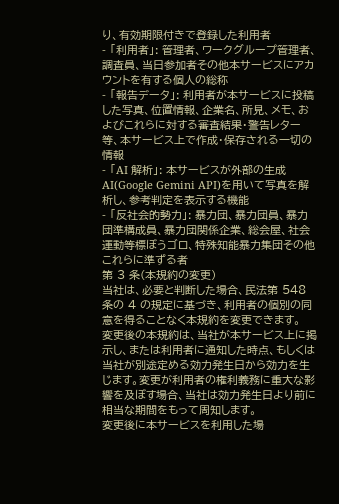り、有効期限付きで登録した利用者
- 「利用者」: 管理者、ワークグループ管理者、調査員、当日参加者その他本サービスにアカウントを有する個人の総称
- 「報告データ」: 利用者が本サービスに投稿した写真、位置情報、企業名、所見、メモ、およびこれらに対する審査結果・警告レター等、本サービス上で作成・保存される一切の情報
- 「AI 解析」: 本サービスが外部の生成 AI(Google Gemini API)を用いて写真を解析し、参考判定を表示する機能
- 「反社会的勢力」: 暴力団、暴力団員、暴力団準構成員、暴力団関係企業、総会屋、社会運動等標ぼうゴロ、特殊知能暴力集団その他これらに準ずる者
第 3 条(本規約の変更)
当社は、必要と判断した場合、民法第 548 条の 4 の規定に基づき、利用者の個別の同意を得ることなく本規約を変更できます。
変更後の本規約は、当社が本サービス上に掲示し、または利用者に通知した時点、もしくは当社が別途定める効力発生日から効力を生じます。変更が利用者の権利義務に重大な影響を及ぼす場合、当社は効力発生日より前に相当な期間をもって周知します。
変更後に本サービスを利用した場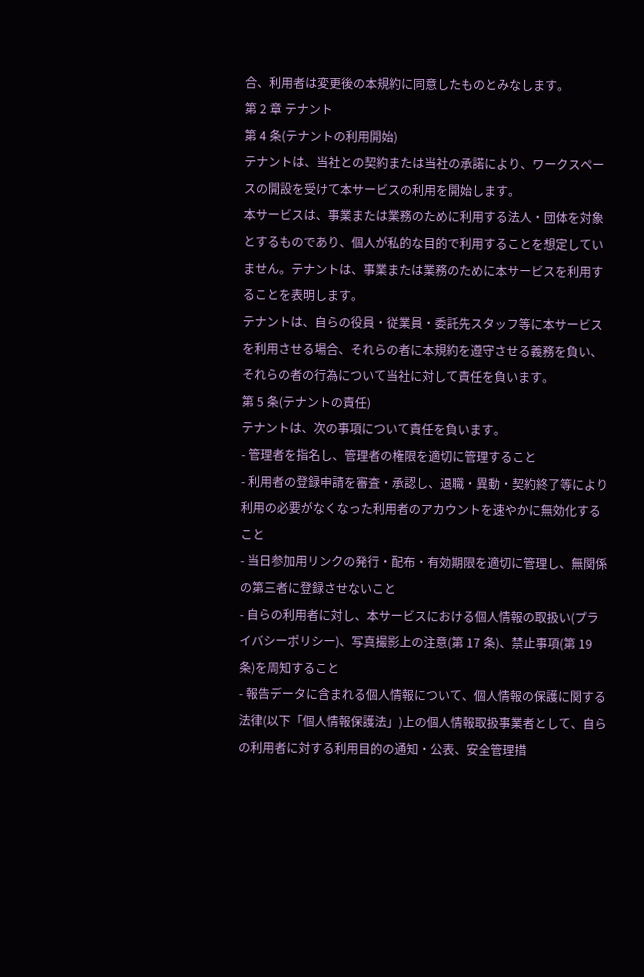合、利用者は変更後の本規約に同意したものとみなします。
第 2 章 テナント
第 4 条(テナントの利用開始)
テナントは、当社との契約または当社の承諾により、ワークスペースの開設を受けて本サービスの利用を開始します。
本サービスは、事業または業務のために利用する法人・団体を対象とするものであり、個人が私的な目的で利用することを想定していません。テナントは、事業または業務のために本サービスを利用することを表明します。
テナントは、自らの役員・従業員・委託先スタッフ等に本サービスを利用させる場合、それらの者に本規約を遵守させる義務を負い、それらの者の行為について当社に対して責任を負います。
第 5 条(テナントの責任)
テナントは、次の事項について責任を負います。
- 管理者を指名し、管理者の権限を適切に管理すること
- 利用者の登録申請を審査・承認し、退職・異動・契約終了等により利用の必要がなくなった利用者のアカウントを速やかに無効化すること
- 当日参加用リンクの発行・配布・有効期限を適切に管理し、無関係の第三者に登録させないこと
- 自らの利用者に対し、本サービスにおける個人情報の取扱い(プライバシーポリシー)、写真撮影上の注意(第 17 条)、禁止事項(第 19 条)を周知すること
- 報告データに含まれる個人情報について、個人情報の保護に関する法律(以下「個人情報保護法」)上の個人情報取扱事業者として、自らの利用者に対する利用目的の通知・公表、安全管理措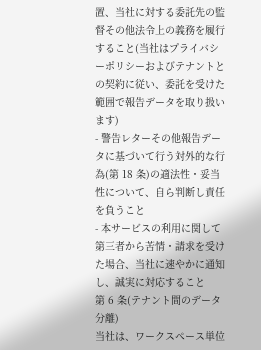置、当社に対する委託先の監督その他法令上の義務を履行すること(当社はプライバシーポリシーおよびテナントとの契約に従い、委託を受けた範囲で報告データを取り扱います)
- 警告レターその他報告データに基づいて行う対外的な行為(第 18 条)の適法性・妥当性について、自ら判断し責任を負うこと
- 本サービスの利用に関して第三者から苦情・請求を受けた場合、当社に速やかに通知し、誠実に対応すること
第 6 条(テナント間のデータ分離)
当社は、ワークスペース単位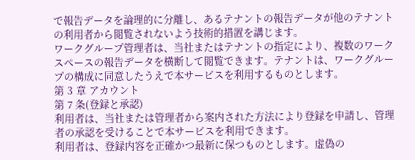で報告データを論理的に分離し、あるテナントの報告データが他のテナントの利用者から閲覧されないよう技術的措置を講じます。
ワークグループ管理者は、当社またはテナントの指定により、複数のワークスペースの報告データを横断して閲覧できます。テナントは、ワークグループの構成に同意したうえで本サービスを利用するものとします。
第 3 章 アカウント
第 7 条(登録と承認)
利用者は、当社または管理者から案内された方法により登録を申請し、管理者の承認を受けることで本サービスを利用できます。
利用者は、登録内容を正確かつ最新に保つものとします。虚偽の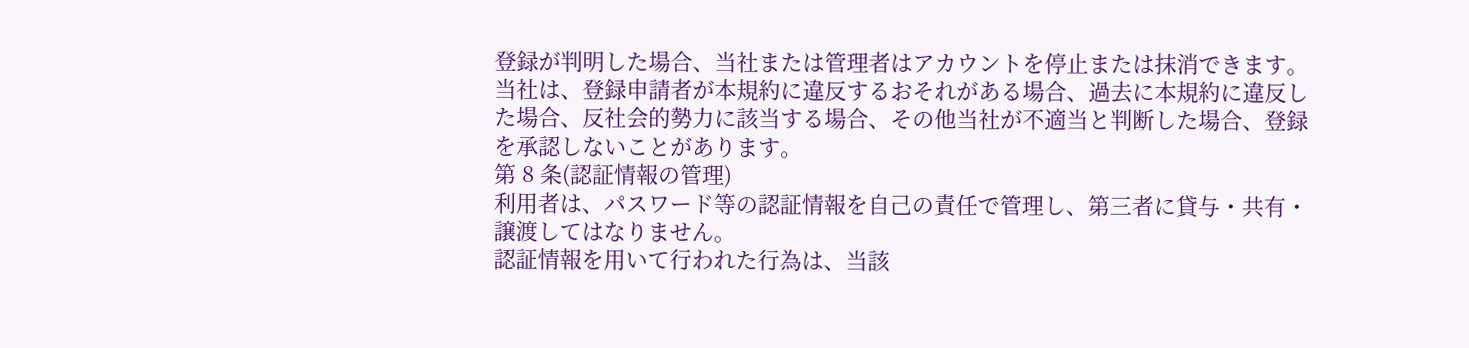登録が判明した場合、当社または管理者はアカウントを停止または抹消できます。
当社は、登録申請者が本規約に違反するおそれがある場合、過去に本規約に違反した場合、反社会的勢力に該当する場合、その他当社が不適当と判断した場合、登録を承認しないことがあります。
第 8 条(認証情報の管理)
利用者は、パスワード等の認証情報を自己の責任で管理し、第三者に貸与・共有・譲渡してはなりません。
認証情報を用いて行われた行為は、当該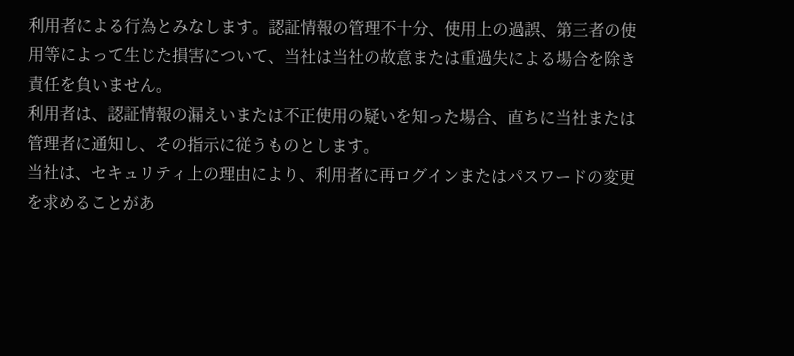利用者による行為とみなします。認証情報の管理不十分、使用上の過誤、第三者の使用等によって生じた損害について、当社は当社の故意または重過失による場合を除き責任を負いません。
利用者は、認証情報の漏えいまたは不正使用の疑いを知った場合、直ちに当社または管理者に通知し、その指示に従うものとします。
当社は、セキュリティ上の理由により、利用者に再ログインまたはパスワードの変更を求めることがあ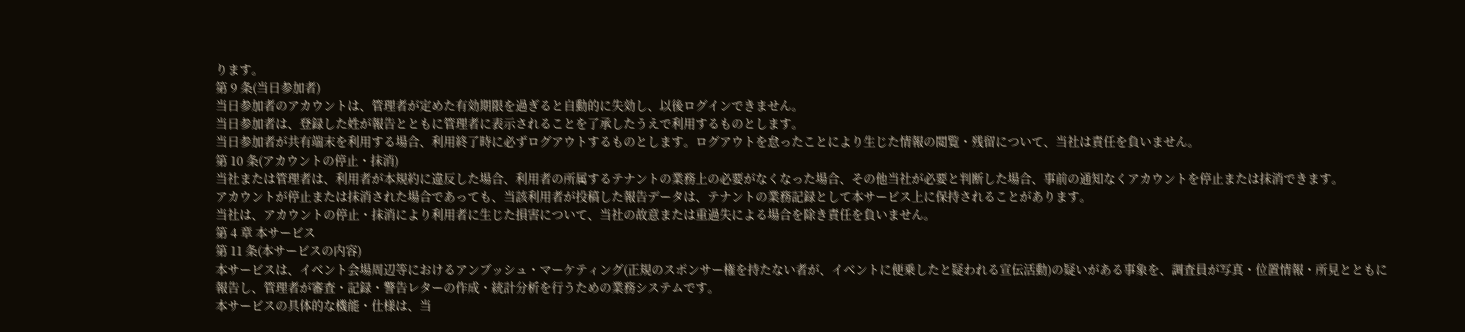ります。
第 9 条(当日参加者)
当日参加者のアカウントは、管理者が定めた有効期限を過ぎると自動的に失効し、以後ログインできません。
当日参加者は、登録した姓が報告とともに管理者に表示されることを了承したうえで利用するものとします。
当日参加者が共有端末を利用する場合、利用終了時に必ずログアウトするものとします。ログアウトを怠ったことにより生じた情報の閲覧・残留について、当社は責任を負いません。
第 10 条(アカウントの停止・抹消)
当社または管理者は、利用者が本規約に違反した場合、利用者の所属するテナントの業務上の必要がなくなった場合、その他当社が必要と判断した場合、事前の通知なくアカウントを停止または抹消できます。
アカウントが停止または抹消された場合であっても、当該利用者が投稿した報告データは、テナントの業務記録として本サービス上に保持されることがあります。
当社は、アカウントの停止・抹消により利用者に生じた損害について、当社の故意または重過失による場合を除き責任を負いません。
第 4 章 本サービス
第 11 条(本サービスの内容)
本サービスは、イベント会場周辺等におけるアンブッシュ・マーケティング(正規のスポンサー権を持たない者が、イベントに便乗したと疑われる宣伝活動)の疑いがある事象を、調査員が写真・位置情報・所見とともに報告し、管理者が審査・記録・警告レターの作成・統計分析を行うための業務システムです。
本サービスの具体的な機能・仕様は、当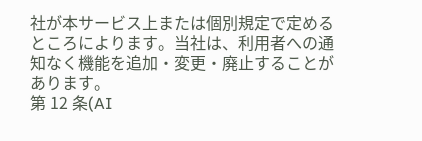社が本サービス上または個別規定で定めるところによります。当社は、利用者への通知なく機能を追加・変更・廃止することがあります。
第 12 条(AI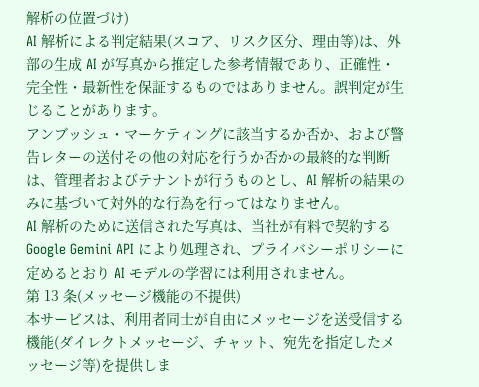解析の位置づけ)
AI 解析による判定結果(スコア、リスク区分、理由等)は、外部の生成 AI が写真から推定した参考情報であり、正確性・完全性・最新性を保証するものではありません。誤判定が生じることがあります。
アンブッシュ・マーケティングに該当するか否か、および警告レターの送付その他の対応を行うか否かの最終的な判断は、管理者およびテナントが行うものとし、AI 解析の結果のみに基づいて対外的な行為を行ってはなりません。
AI 解析のために送信された写真は、当社が有料で契約する Google Gemini API により処理され、プライバシーポリシーに定めるとおり AI モデルの学習には利用されません。
第 13 条(メッセージ機能の不提供)
本サービスは、利用者同士が自由にメッセージを送受信する機能(ダイレクトメッセージ、チャット、宛先を指定したメッセージ等)を提供しま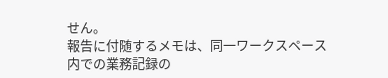せん。
報告に付随するメモは、同一ワークスペース内での業務記録の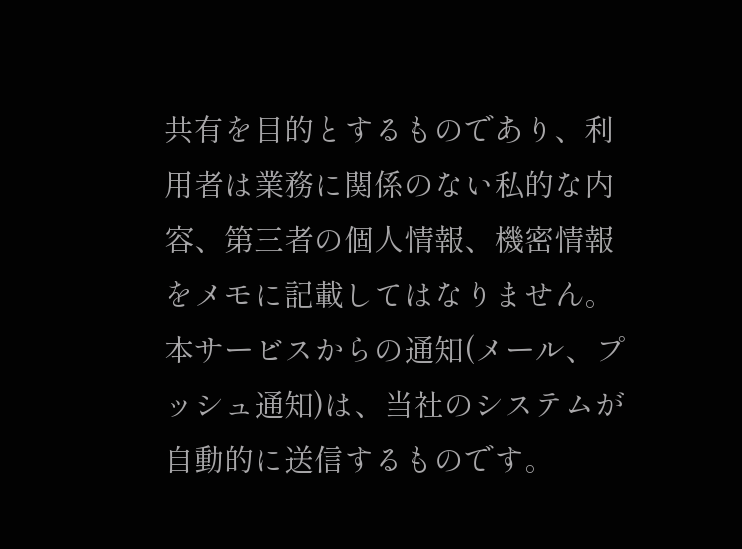共有を目的とするものであり、利用者は業務に関係のない私的な内容、第三者の個人情報、機密情報をメモに記載してはなりません。
本サービスからの通知(メール、プッシュ通知)は、当社のシステムが自動的に送信するものです。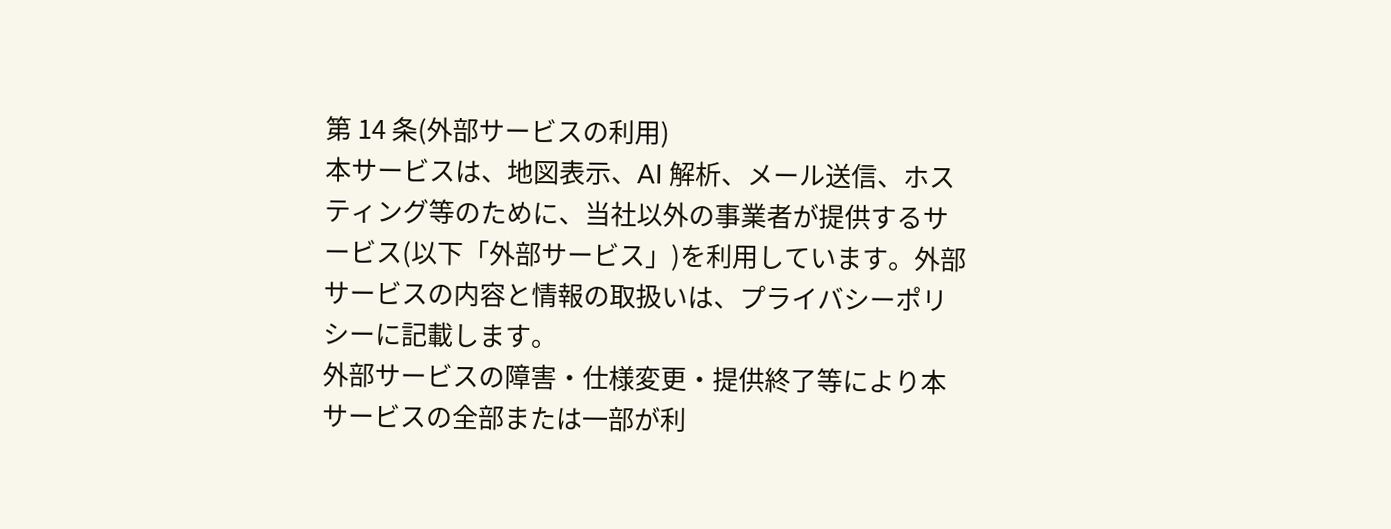第 14 条(外部サービスの利用)
本サービスは、地図表示、AI 解析、メール送信、ホスティング等のために、当社以外の事業者が提供するサービス(以下「外部サービス」)を利用しています。外部サービスの内容と情報の取扱いは、プライバシーポリシーに記載します。
外部サービスの障害・仕様変更・提供終了等により本サービスの全部または一部が利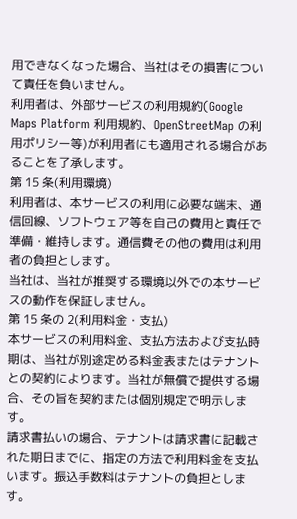用できなくなった場合、当社はその損害について責任を負いません。
利用者は、外部サービスの利用規約(Google Maps Platform 利用規約、OpenStreetMap の利用ポリシー等)が利用者にも適用される場合があることを了承します。
第 15 条(利用環境)
利用者は、本サービスの利用に必要な端末、通信回線、ソフトウェア等を自己の費用と責任で準備・維持します。通信費その他の費用は利用者の負担とします。
当社は、当社が推奨する環境以外での本サービスの動作を保証しません。
第 15 条の 2(利用料金・支払)
本サービスの利用料金、支払方法および支払時期は、当社が別途定める料金表またはテナントとの契約によります。当社が無償で提供する場合、その旨を契約または個別規定で明示します。
請求書払いの場合、テナントは請求書に記載された期日までに、指定の方法で利用料金を支払います。振込手数料はテナントの負担とします。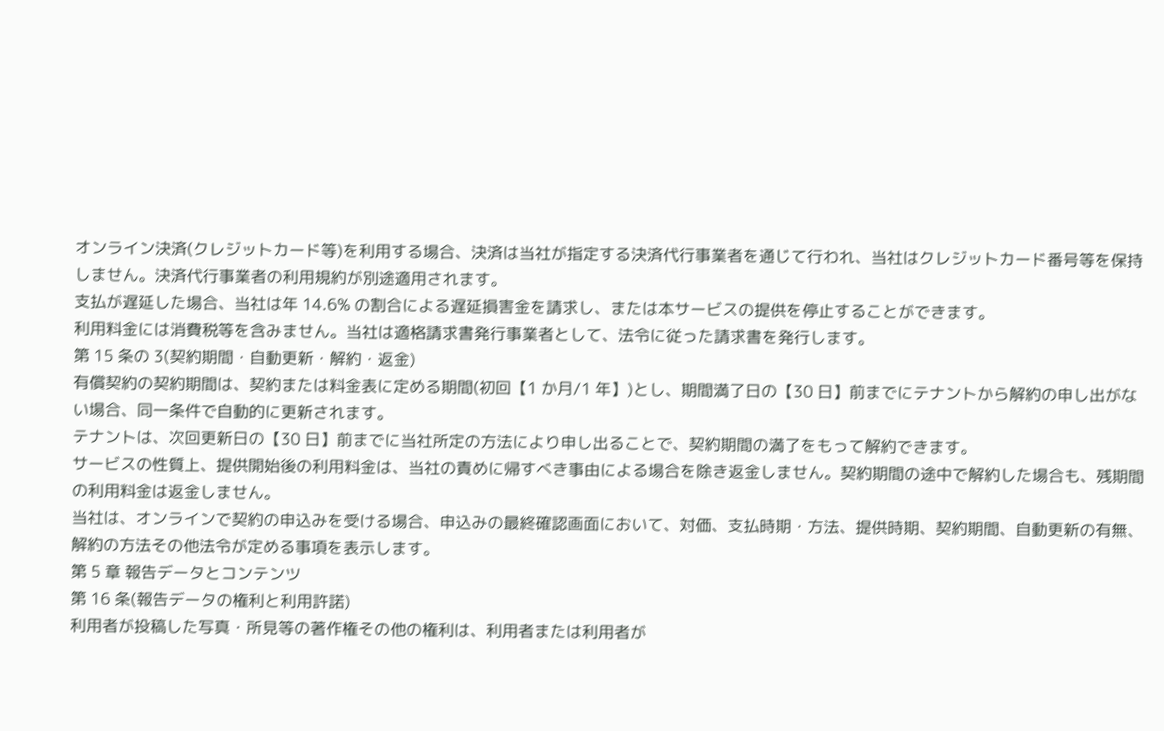オンライン決済(クレジットカード等)を利用する場合、決済は当社が指定する決済代行事業者を通じて行われ、当社はクレジットカード番号等を保持しません。決済代行事業者の利用規約が別途適用されます。
支払が遅延した場合、当社は年 14.6% の割合による遅延損害金を請求し、または本サービスの提供を停止することができます。
利用料金には消費税等を含みません。当社は適格請求書発行事業者として、法令に従った請求書を発行します。
第 15 条の 3(契約期間・自動更新・解約・返金)
有償契約の契約期間は、契約または料金表に定める期間(初回【1 か月/1 年】)とし、期間満了日の【30 日】前までにテナントから解約の申し出がない場合、同一条件で自動的に更新されます。
テナントは、次回更新日の【30 日】前までに当社所定の方法により申し出ることで、契約期間の満了をもって解約できます。
サービスの性質上、提供開始後の利用料金は、当社の責めに帰すべき事由による場合を除き返金しません。契約期間の途中で解約した場合も、残期間の利用料金は返金しません。
当社は、オンラインで契約の申込みを受ける場合、申込みの最終確認画面において、対価、支払時期・方法、提供時期、契約期間、自動更新の有無、解約の方法その他法令が定める事項を表示します。
第 5 章 報告データとコンテンツ
第 16 条(報告データの権利と利用許諾)
利用者が投稿した写真・所見等の著作権その他の権利は、利用者または利用者が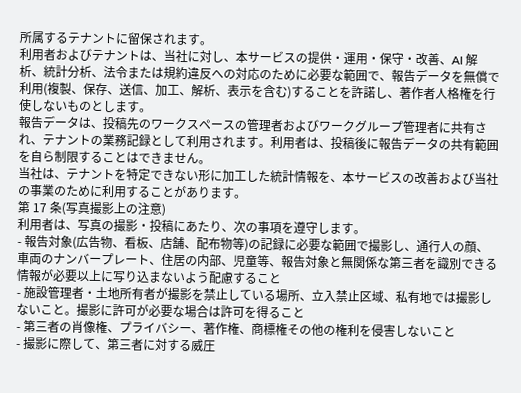所属するテナントに留保されます。
利用者およびテナントは、当社に対し、本サービスの提供・運用・保守・改善、AI 解析、統計分析、法令または規約違反への対応のために必要な範囲で、報告データを無償で利用(複製、保存、送信、加工、解析、表示を含む)することを許諾し、著作者人格権を行使しないものとします。
報告データは、投稿先のワークスペースの管理者およびワークグループ管理者に共有され、テナントの業務記録として利用されます。利用者は、投稿後に報告データの共有範囲を自ら制限することはできません。
当社は、テナントを特定できない形に加工した統計情報を、本サービスの改善および当社の事業のために利用することがあります。
第 17 条(写真撮影上の注意)
利用者は、写真の撮影・投稿にあたり、次の事項を遵守します。
- 報告対象(広告物、看板、店舗、配布物等)の記録に必要な範囲で撮影し、通行人の顔、車両のナンバープレート、住居の内部、児童等、報告対象と無関係な第三者を識別できる情報が必要以上に写り込まないよう配慮すること
- 施設管理者・土地所有者が撮影を禁止している場所、立入禁止区域、私有地では撮影しないこと。撮影に許可が必要な場合は許可を得ること
- 第三者の肖像権、プライバシー、著作権、商標権その他の権利を侵害しないこと
- 撮影に際して、第三者に対する威圧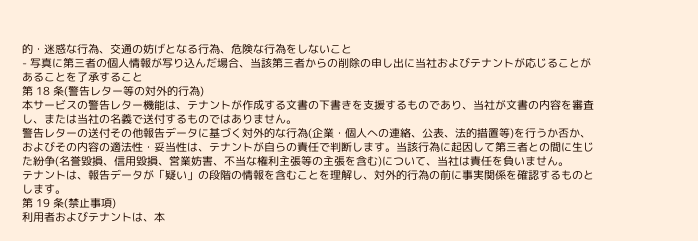的・迷惑な行為、交通の妨げとなる行為、危険な行為をしないこと
- 写真に第三者の個人情報が写り込んだ場合、当該第三者からの削除の申し出に当社およびテナントが応じることがあることを了承すること
第 18 条(警告レター等の対外的行為)
本サービスの警告レター機能は、テナントが作成する文書の下書きを支援するものであり、当社が文書の内容を審査し、または当社の名義で送付するものではありません。
警告レターの送付その他報告データに基づく対外的な行為(企業・個人への連絡、公表、法的措置等)を行うか否か、およびその内容の適法性・妥当性は、テナントが自らの責任で判断します。当該行為に起因して第三者との間に生じた紛争(名誉毀損、信用毀損、営業妨害、不当な権利主張等の主張を含む)について、当社は責任を負いません。
テナントは、報告データが「疑い」の段階の情報を含むことを理解し、対外的行為の前に事実関係を確認するものとします。
第 19 条(禁止事項)
利用者およびテナントは、本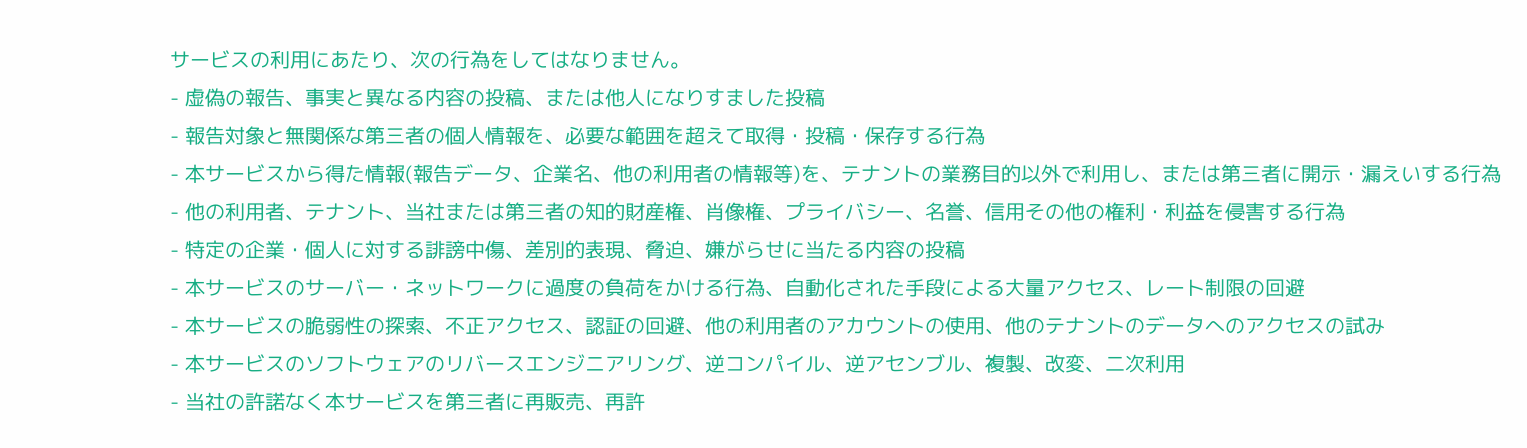サービスの利用にあたり、次の行為をしてはなりません。
- 虚偽の報告、事実と異なる内容の投稿、または他人になりすました投稿
- 報告対象と無関係な第三者の個人情報を、必要な範囲を超えて取得・投稿・保存する行為
- 本サービスから得た情報(報告データ、企業名、他の利用者の情報等)を、テナントの業務目的以外で利用し、または第三者に開示・漏えいする行為
- 他の利用者、テナント、当社または第三者の知的財産権、肖像権、プライバシー、名誉、信用その他の権利・利益を侵害する行為
- 特定の企業・個人に対する誹謗中傷、差別的表現、脅迫、嫌がらせに当たる内容の投稿
- 本サービスのサーバー・ネットワークに過度の負荷をかける行為、自動化された手段による大量アクセス、レート制限の回避
- 本サービスの脆弱性の探索、不正アクセス、認証の回避、他の利用者のアカウントの使用、他のテナントのデータへのアクセスの試み
- 本サービスのソフトウェアのリバースエンジニアリング、逆コンパイル、逆アセンブル、複製、改変、二次利用
- 当社の許諾なく本サービスを第三者に再販売、再許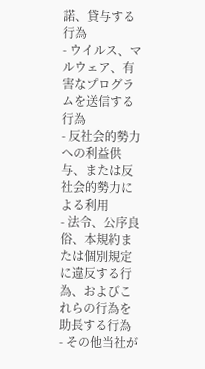諾、貸与する行為
- ウイルス、マルウェア、有害なプログラムを送信する行為
- 反社会的勢力への利益供与、または反社会的勢力による利用
- 法令、公序良俗、本規約または個別規定に違反する行為、およびこれらの行為を助長する行為
- その他当社が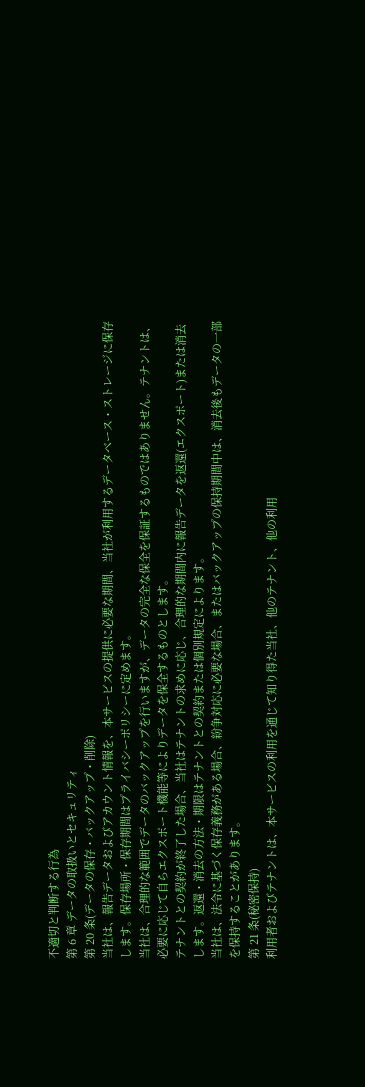不適切と判断する行為
第 6 章 データの取扱いとセキュリティ
第 20 条(データの保存・バックアップ・削除)
当社は、報告データおよびアカウント情報を、本サービスの提供に必要な期間、当社が利用するデータベース・ストレージに保存します。保存場所・保存期間はプライバシーポリシーに定めます。
当社は、合理的な範囲でデータのバックアップを行いますが、データの完全な保全を保証するものではありません。テナントは、必要に応じて自らエクスポート機能等によりデータを保全するものとします。
テナントとの契約が終了した場合、当社はテナントの求めに応じ、合理的な期間内に報告データを返還(エクスポート)または消去します。返還・消去の方法・期限はテナントとの契約または個別規定によります。
当社は、法令に基づく保存義務がある場合、紛争対応に必要な場合、またはバックアップの保持期間中は、消去後もデータの一部を保持することがあります。
第 21 条(秘密保持)
利用者およびテナントは、本サービスの利用を通じて知り得た当社、他のテナント、他の利用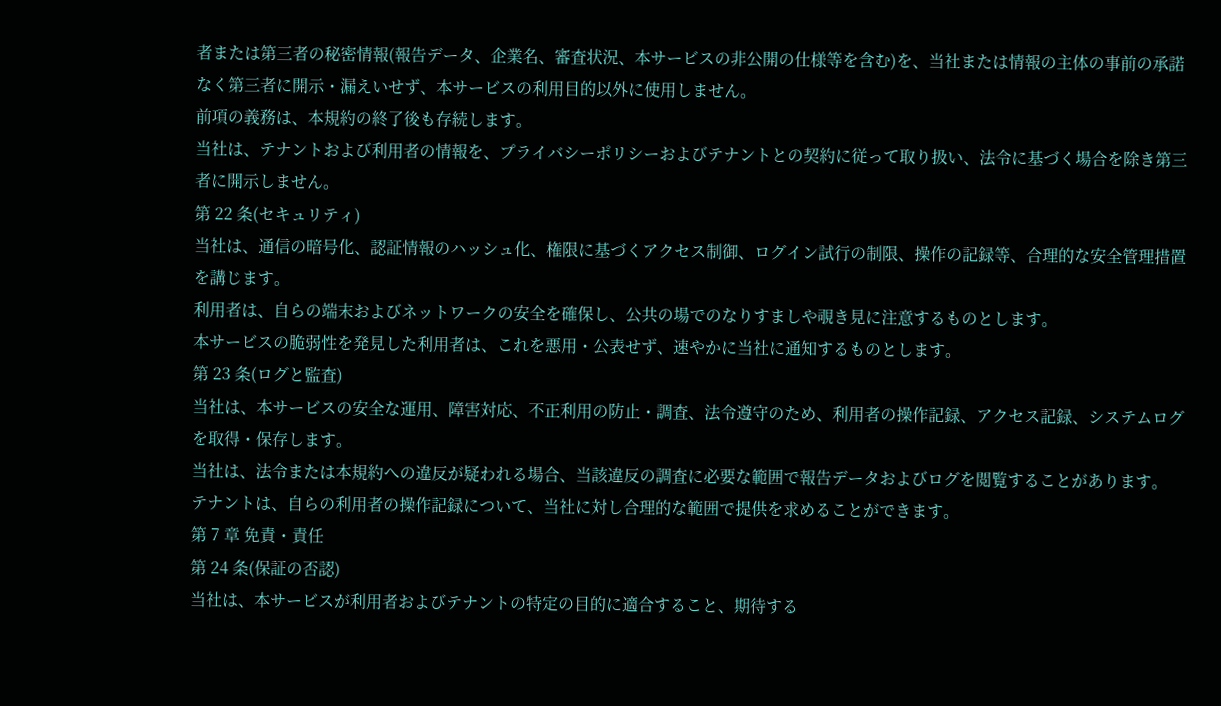者または第三者の秘密情報(報告データ、企業名、審査状況、本サービスの非公開の仕様等を含む)を、当社または情報の主体の事前の承諾なく第三者に開示・漏えいせず、本サービスの利用目的以外に使用しません。
前項の義務は、本規約の終了後も存続します。
当社は、テナントおよび利用者の情報を、プライバシーポリシーおよびテナントとの契約に従って取り扱い、法令に基づく場合を除き第三者に開示しません。
第 22 条(セキュリティ)
当社は、通信の暗号化、認証情報のハッシュ化、権限に基づくアクセス制御、ログイン試行の制限、操作の記録等、合理的な安全管理措置を講じます。
利用者は、自らの端末およびネットワークの安全を確保し、公共の場でのなりすましや覗き見に注意するものとします。
本サービスの脆弱性を発見した利用者は、これを悪用・公表せず、速やかに当社に通知するものとします。
第 23 条(ログと監査)
当社は、本サービスの安全な運用、障害対応、不正利用の防止・調査、法令遵守のため、利用者の操作記録、アクセス記録、システムログを取得・保存します。
当社は、法令または本規約への違反が疑われる場合、当該違反の調査に必要な範囲で報告データおよびログを閲覧することがあります。
テナントは、自らの利用者の操作記録について、当社に対し合理的な範囲で提供を求めることができます。
第 7 章 免責・責任
第 24 条(保証の否認)
当社は、本サービスが利用者およびテナントの特定の目的に適合すること、期待する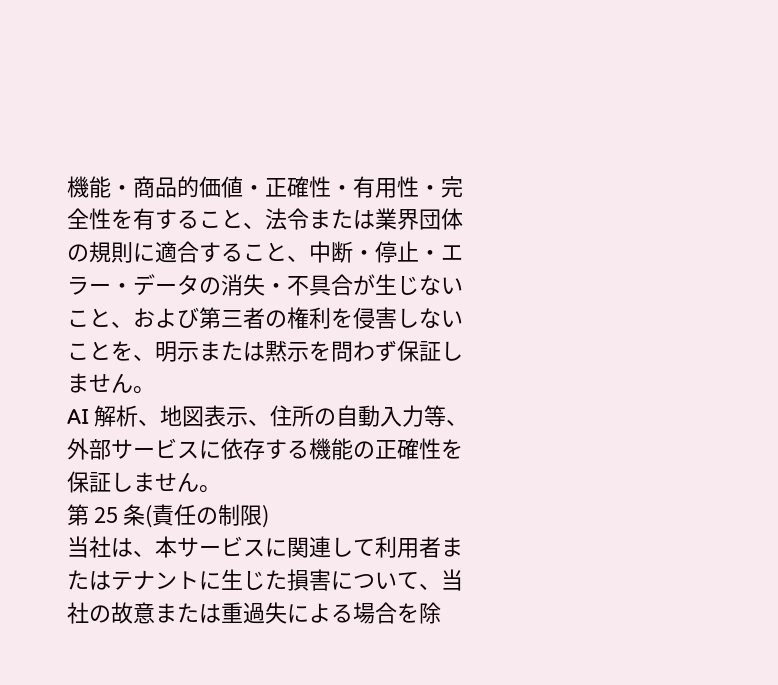機能・商品的価値・正確性・有用性・完全性を有すること、法令または業界団体の規則に適合すること、中断・停止・エラー・データの消失・不具合が生じないこと、および第三者の権利を侵害しないことを、明示または黙示を問わず保証しません。
AI 解析、地図表示、住所の自動入力等、外部サービスに依存する機能の正確性を保証しません。
第 25 条(責任の制限)
当社は、本サービスに関連して利用者またはテナントに生じた損害について、当社の故意または重過失による場合を除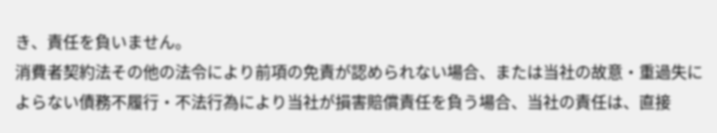き、責任を負いません。
消費者契約法その他の法令により前項の免責が認められない場合、または当社の故意・重過失によらない債務不履行・不法行為により当社が損害賠償責任を負う場合、当社の責任は、直接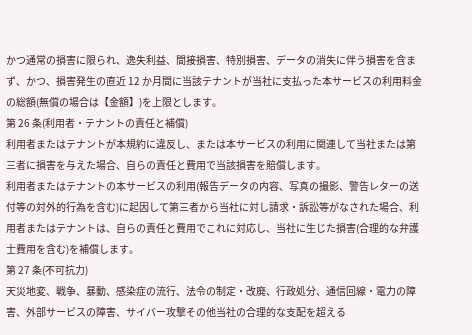かつ通常の損害に限られ、逸失利益、間接損害、特別損害、データの消失に伴う損害を含まず、かつ、損害発生の直近 12 か月間に当該テナントが当社に支払った本サービスの利用料金の総額(無償の場合は【金額】)を上限とします。
第 26 条(利用者・テナントの責任と補償)
利用者またはテナントが本規約に違反し、または本サービスの利用に関連して当社または第三者に損害を与えた場合、自らの責任と費用で当該損害を賠償します。
利用者またはテナントの本サービスの利用(報告データの内容、写真の撮影、警告レターの送付等の対外的行為を含む)に起因して第三者から当社に対し請求・訴訟等がなされた場合、利用者またはテナントは、自らの責任と費用でこれに対応し、当社に生じた損害(合理的な弁護士費用を含む)を補償します。
第 27 条(不可抗力)
天災地変、戦争、暴動、感染症の流行、法令の制定・改廃、行政処分、通信回線・電力の障害、外部サービスの障害、サイバー攻撃その他当社の合理的な支配を超える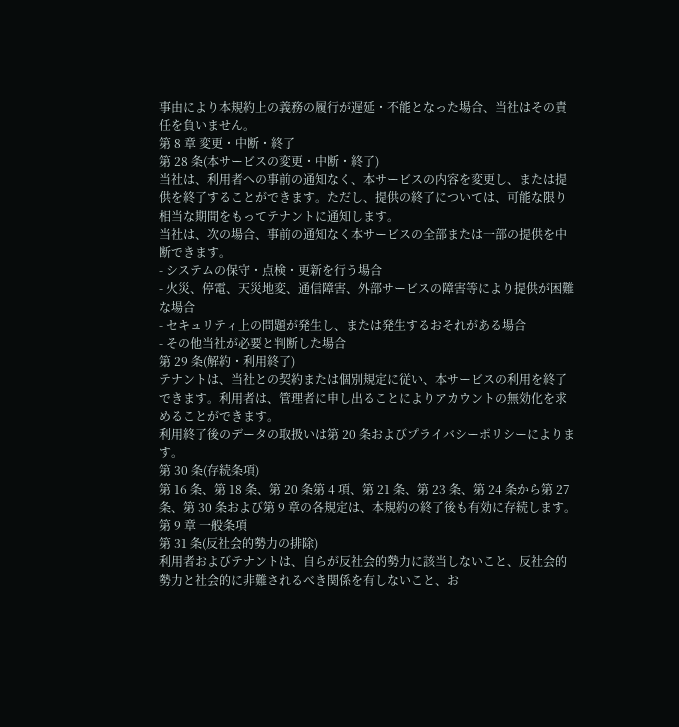事由により本規約上の義務の履行が遅延・不能となった場合、当社はその責任を負いません。
第 8 章 変更・中断・終了
第 28 条(本サービスの変更・中断・終了)
当社は、利用者への事前の通知なく、本サービスの内容を変更し、または提供を終了することができます。ただし、提供の終了については、可能な限り相当な期間をもってテナントに通知します。
当社は、次の場合、事前の通知なく本サービスの全部または一部の提供を中断できます。
- システムの保守・点検・更新を行う場合
- 火災、停電、天災地変、通信障害、外部サービスの障害等により提供が困難な場合
- セキュリティ上の問題が発生し、または発生するおそれがある場合
- その他当社が必要と判断した場合
第 29 条(解約・利用終了)
テナントは、当社との契約または個別規定に従い、本サービスの利用を終了できます。利用者は、管理者に申し出ることによりアカウントの無効化を求めることができます。
利用終了後のデータの取扱いは第 20 条およびプライバシーポリシーによります。
第 30 条(存続条項)
第 16 条、第 18 条、第 20 条第 4 項、第 21 条、第 23 条、第 24 条から第 27 条、第 30 条および第 9 章の各規定は、本規約の終了後も有効に存続します。
第 9 章 一般条項
第 31 条(反社会的勢力の排除)
利用者およびテナントは、自らが反社会的勢力に該当しないこと、反社会的勢力と社会的に非難されるべき関係を有しないこと、お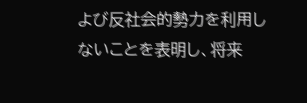よび反社会的勢力を利用しないことを表明し、将来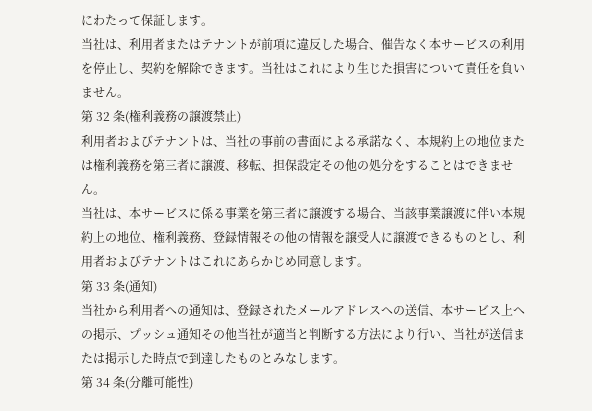にわたって保証します。
当社は、利用者またはテナントが前項に違反した場合、催告なく本サービスの利用を停止し、契約を解除できます。当社はこれにより生じた損害について責任を負いません。
第 32 条(権利義務の譲渡禁止)
利用者およびテナントは、当社の事前の書面による承諾なく、本規約上の地位または権利義務を第三者に譲渡、移転、担保設定その他の処分をすることはできません。
当社は、本サービスに係る事業を第三者に譲渡する場合、当該事業譲渡に伴い本規約上の地位、権利義務、登録情報その他の情報を譲受人に譲渡できるものとし、利用者およびテナントはこれにあらかじめ同意します。
第 33 条(通知)
当社から利用者への通知は、登録されたメールアドレスへの送信、本サービス上への掲示、プッシュ通知その他当社が適当と判断する方法により行い、当社が送信または掲示した時点で到達したものとみなします。
第 34 条(分離可能性)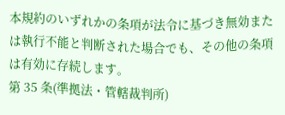本規約のいずれかの条項が法令に基づき無効または執行不能と判断された場合でも、その他の条項は有効に存続します。
第 35 条(準拠法・管轄裁判所)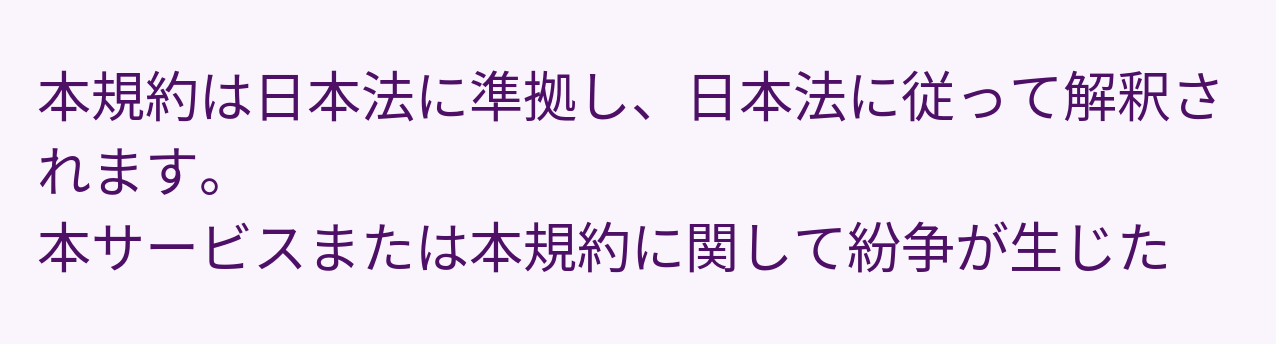本規約は日本法に準拠し、日本法に従って解釈されます。
本サービスまたは本規約に関して紛争が生じた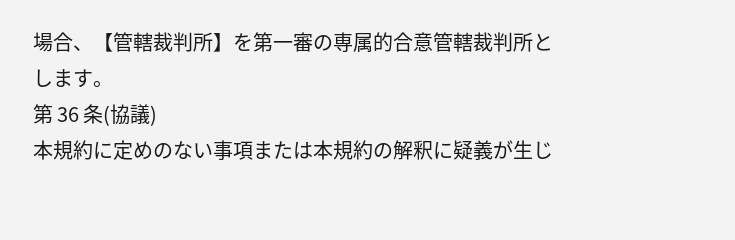場合、【管轄裁判所】を第一審の専属的合意管轄裁判所とします。
第 36 条(協議)
本規約に定めのない事項または本規約の解釈に疑義が生じ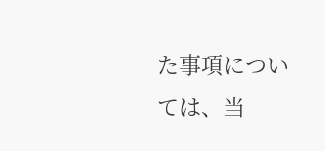た事項については、当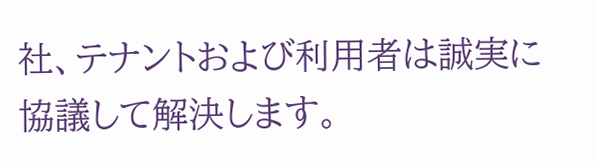社、テナントおよび利用者は誠実に協議して解決します。